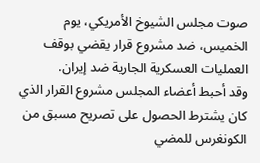صوت مجلس الشيوخ الأمريكي، يوم الخميس، ضد مشروع قرار يقضي بوقف العمليات العسكرية الجارية ضد إيران.
وقد أحبط أعضاء المجلس مشروع القرار الذي كان يشترط الحصول على تصريح مسبق من الكونغرس للمضي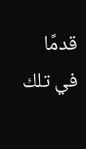قدمًا في تلك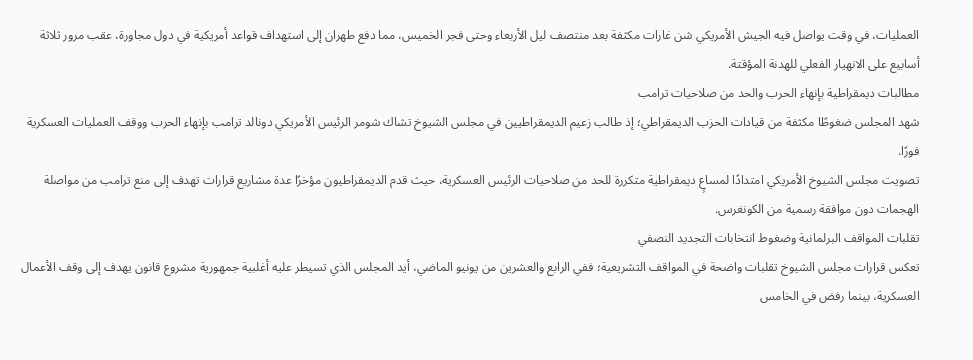العمليات، في وقت يواصل فيه الجيش الأمريكي شن غارات مكثفة بعد منتصف ليل الأربعاء وحتى فجر الخميس، مما دفع طهران إلى استهداف قواعد أمريكية في دول مجاورة، عقب مرور ثلاثة أسابيع على الانهيار الفعلي للهدنة المؤقتة.
مطالبات ديمقراطية بإنهاء الحرب والحد من صلاحيات ترامب
شهد المجلس ضغوطًا مكثفة من قيادات الحزب الديمقراطي؛ إذ طالب زعيم الديمقراطيين في مجلس الشيوخ تشاك شومر الرئيس الأمريكي دونالد ترامب بإنهاء الحرب ووقف العمليات العسكرية فورًا.
تصويت مجلس الشيوخ الأمريكي امتدادًا لمساعٍ ديمقراطية متكررة للحد من صلاحيات الرئيس العسكرية، حيث قدم الديمقراطيون مؤخرًا عدة مشاريع قرارات تهدف إلى منع ترامب من مواصلة الهجمات دون موافقة رسمية من الكونغرس.
تقلبات المواقف البرلمانية وضغوط انتخابات التجديد النصفي
تعكس قرارات مجلس الشيوخ تقلبات واضحة في المواقف التشريعية؛ ففي الرابع والعشرين من يونيو الماضي، أيد المجلس الذي تسيطر عليه أغلبية جمهورية مشروع قانون يهدف إلى وقف الأعمال العسكرية، بينما رفض في الخامس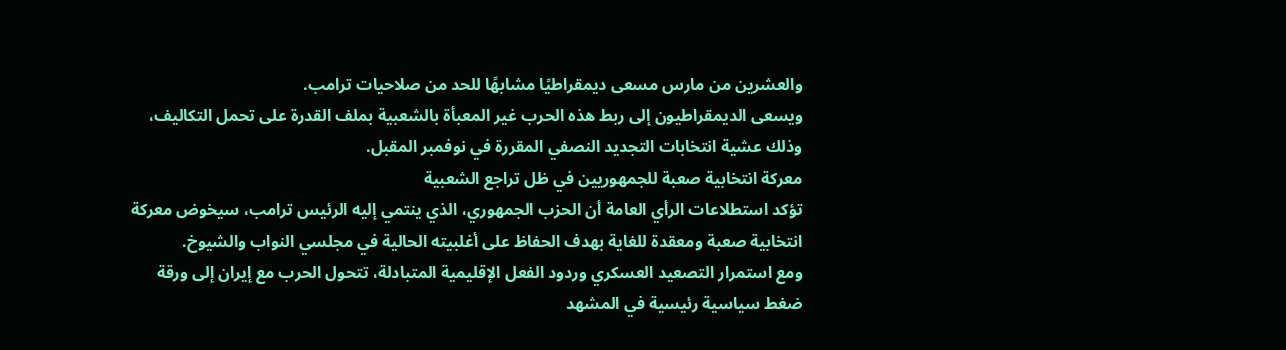والعشرين من مارس مسعى ديمقراطيًا مشابهًا للحد من صلاحيات ترامب.
ويسعى الديمقراطيون إلى ربط هذه الحرب غير المعبأة بالشعبية بملف القدرة على تحمل التكاليف، وذلك عشية انتخابات التجديد النصفي المقررة في نوفمبر المقبل.
معركة انتخابية صعبة للجمهوريين في ظل تراجع الشعبية
تؤكد استطلاعات الرأي العامة أن الحزب الجمهوري، الذي ينتمي إليه الرئيس ترامب، سيخوض معركة انتخابية صعبة ومعقدة للغاية بهدف الحفاظ على أغلبيته الحالية في مجلسي النواب والشيوخ.
ومع استمرار التصعيد العسكري وردود الفعل الإقليمية المتبادلة، تتحول الحرب مع إيران إلى ورقة ضغط سياسية رئيسية في المشهد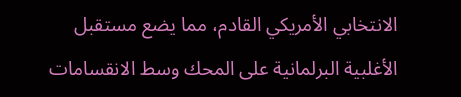الانتخابي الأمريكي القادم، مما يضع مستقبل الأغلبية البرلمانية على المحك وسط الانقسامات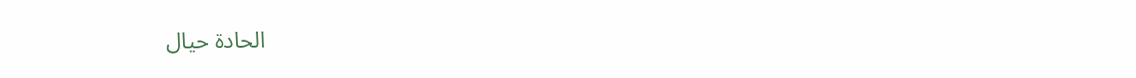الحادة حيال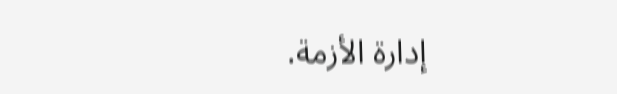إدارة الأزمة.